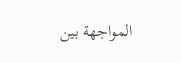المواجهة بين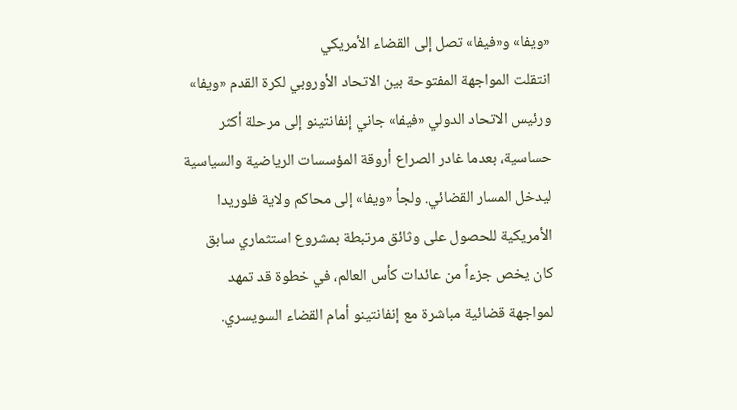«ويفا» و«فيفا» تصل إلى القضاء الأمريكي
انتقلت المواجهة المفتوحة بين الاتحاد الأوروبي لكرة القدم «ويفا» ورئيس الاتحاد الدولي «فيفا» جاني إنفانتينو إلى مرحلة أكثر حساسية، بعدما غادر الصراع أروقة المؤسسات الرياضية والسياسية ليدخل المسار القضائي. ولجأ «ويفا» إلى محاكم ولاية فلوريدا الأمريكية للحصول على وثائق مرتبطة بمشروع استثماري سابق كان يخص جزءاً من عائدات كأس العالم، في خطوة قد تمهد لمواجهة قضائية مباشرة مع إنفانتينو أمام القضاء السويسري.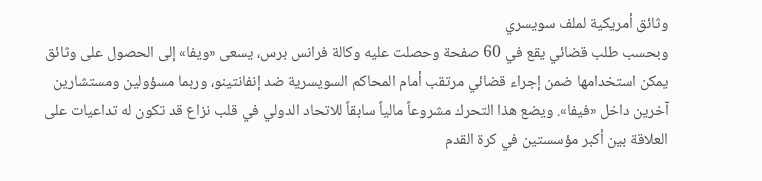وثائق أمريكية لملف سويسري
وبحسب طلب قضائي يقع في 60 صفحة وحصلت عليه وكالة فرانس برس، يسعى «ويفا» إلى الحصول على وثائق يمكن استخدامها ضمن إجراء قضائي مرتقب أمام المحاكم السويسرية ضد إنفانتينو، وربما مسؤولين ومستشارين آخرين داخل «فيفا». ويضع هذا التحرك مشروعاً مالياً سابقاً للاتحاد الدولي في قلب نزاع قد تكون له تداعيات على العلاقة بين أكبر مؤسستين في كرة القدم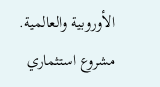الأوروبية والعالمية.
مشروع استثماري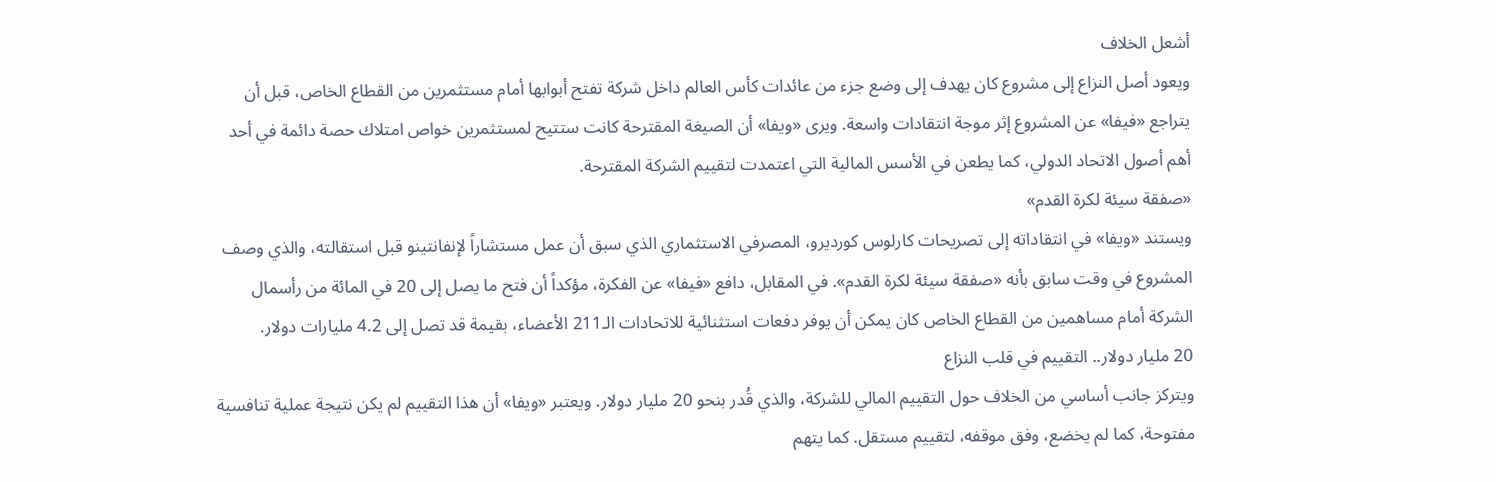أشعل الخلاف
ويعود أصل النزاع إلى مشروع كان يهدف إلى وضع جزء من عائدات كأس العالم داخل شركة تفتح أبوابها أمام مستثمرين من القطاع الخاص، قبل أن يتراجع «فيفا» عن المشروع إثر موجة انتقادات واسعة. ويرى «ويفا» أن الصيغة المقترحة كانت ستتيح لمستثمرين خواص امتلاك حصة دائمة في أحد أهم أصول الاتحاد الدولي، كما يطعن في الأسس المالية التي اعتمدت لتقييم الشركة المقترحة.
«صفقة سيئة لكرة القدم»
ويستند «ويفا» في انتقاداته إلى تصريحات كارلوس كورديرو، المصرفي الاستثماري الذي سبق أن عمل مستشاراً لإنفانتينو قبل استقالته، والذي وصف المشروع في وقت سابق بأنه «صفقة سيئة لكرة القدم». في المقابل، دافع «فيفا» عن الفكرة، مؤكداً أن فتح ما يصل إلى 20 في المائة من رأسمال الشركة أمام مساهمين من القطاع الخاص كان يمكن أن يوفر دفعات استثنائية للاتحادات الـ211 الأعضاء، بقيمة قد تصل إلى 4.2 مليارات دولار.
20 مليار دولار.. التقييم في قلب النزاع
ويتركز جانب أساسي من الخلاف حول التقييم المالي للشركة، والذي قُدر بنحو 20 مليار دولار. ويعتبر «ويفا» أن هذا التقييم لم يكن نتيجة عملية تنافسية مفتوحة، كما لم يخضع، وفق موقفه، لتقييم مستقل. كما يتهم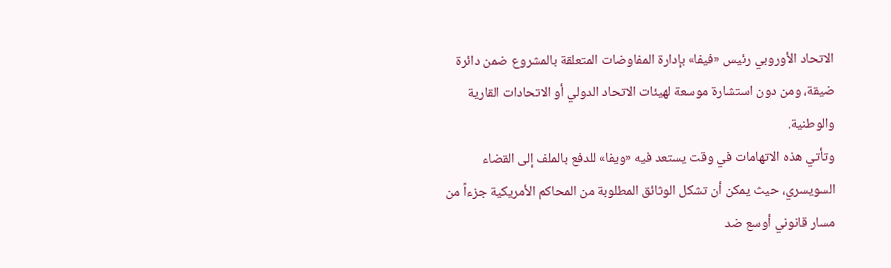الاتحاد الأوروبي رئيس «فيفا» بإدارة المفاوضات المتعلقة بالمشروع ضمن دائرة ضيقة، ومن دون استشارة موسعة لهيئات الاتحاد الدولي أو الاتحادات القارية والوطنية.
وتأتي هذه الاتهامات في وقت يستعد فيه «ويفا» للدفع بالملف إلى القضاء السويسري، حيث يمكن أن تشكل الوثائق المطلوبة من المحاكم الأمريكية جزءاً من مسار قانوني أوسع ضد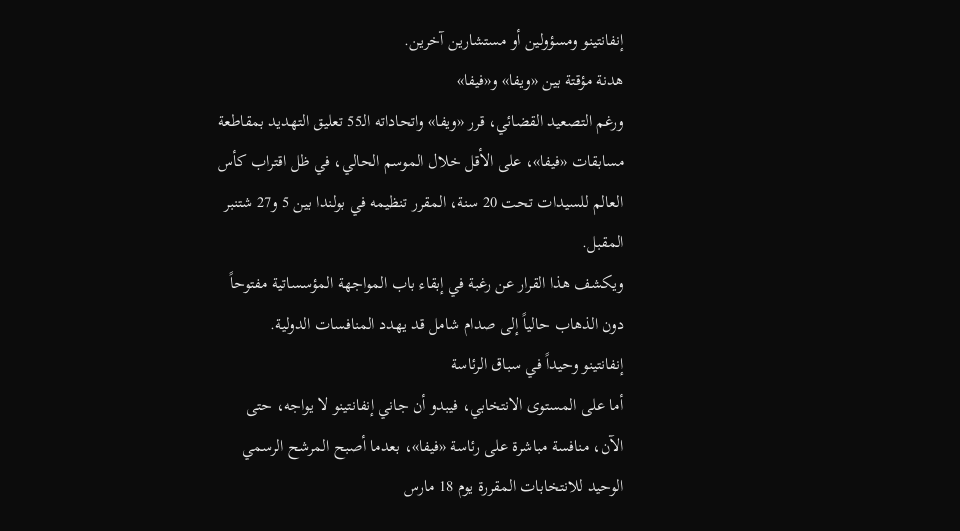إنفانتينو ومسؤولين أو مستشارين آخرين.
هدنة مؤقتة بين «ويفا» و«فيفا»
ورغم التصعيد القضائي، قرر «ويفا» واتحاداته الـ55 تعليق التهديد بمقاطعة مسابقات «فيفا»، على الأقل خلال الموسم الحالي، في ظل اقتراب كأس العالم للسيدات تحت 20 سنة، المقرر تنظيمه في بولندا بين 5 و27 شتنبر المقبل.
ويكشف هذا القرار عن رغبة في إبقاء باب المواجهة المؤسساتية مفتوحاً دون الذهاب حالياً إلى صدام شامل قد يهدد المنافسات الدولية.
إنفانتينو وحيداً في سباق الرئاسة
أما على المستوى الانتخابي، فيبدو أن جاني إنفانتينو لا يواجه، حتى الآن، منافسة مباشرة على رئاسة «فيفا»، بعدما أصبح المرشح الرسمي الوحيد للانتخابات المقررة يوم 18 مارس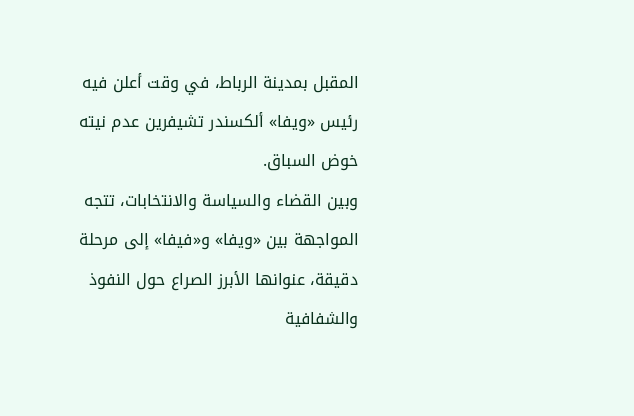المقبل بمدينة الرباط، في وقت أعلن فيه رئيس «ويفا» ألكسندر تشيفرين عدم نيته خوض السباق.
وبين القضاء والسياسة والانتخابات، تتجه المواجهة بين «ويفا» و«فيفا» إلى مرحلة دقيقة، عنوانها الأبرز الصراع حول النفوذ والشفافية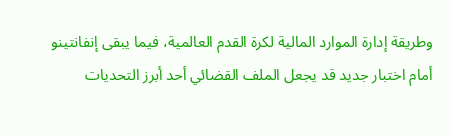وطريقة إدارة الموارد المالية لكرة القدم العالمية، فيما يبقى إنفانتينو أمام اختبار جديد قد يجعل الملف القضائي أحد أبرز التحديات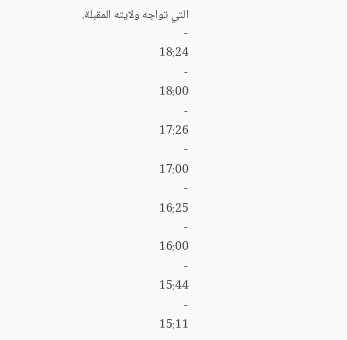التي تواجه ولايته المقبلة.
-
18:24
-
18:00
-
17:26
-
17:00
-
16:25
-
16:00
-
15:44
-
15:11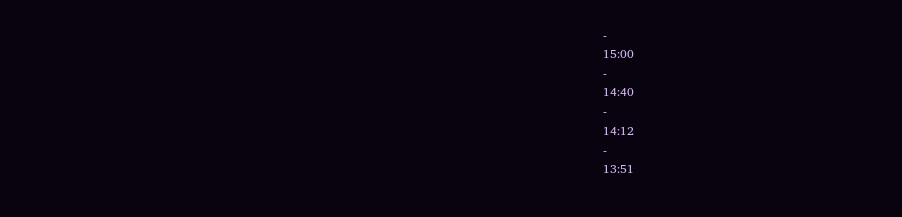-
15:00
-
14:40
-
14:12
-
13:51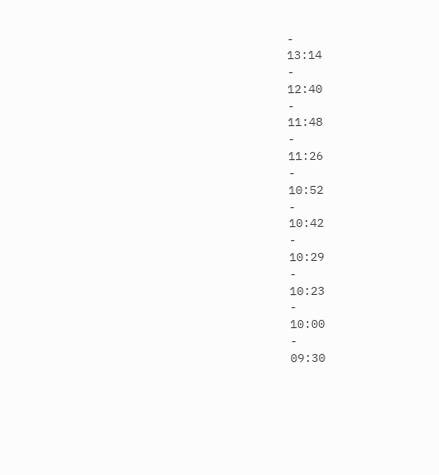-
13:14
-
12:40
-
11:48
-
11:26
-
10:52
-
10:42
-
10:29
-
10:23
-
10:00
-
09:30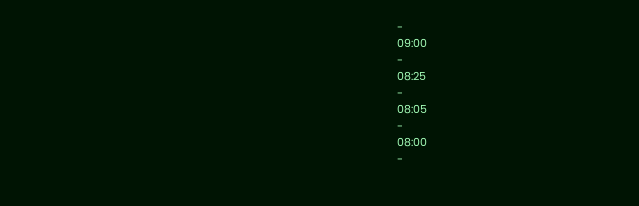-
09:00
-
08:25
-
08:05
-
08:00
-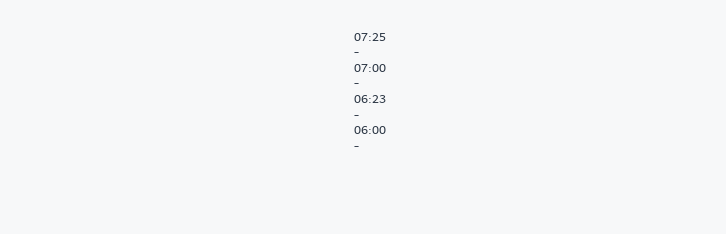07:25
-
07:00
-
06:23
-
06:00
-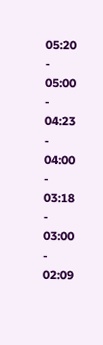05:20
-
05:00
-
04:23
-
04:00
-
03:18
-
03:00
-
02:09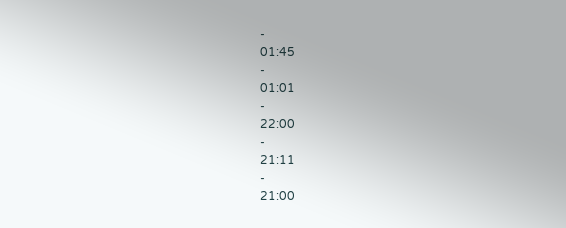-
01:45
-
01:01
-
22:00
-
21:11
-
21:00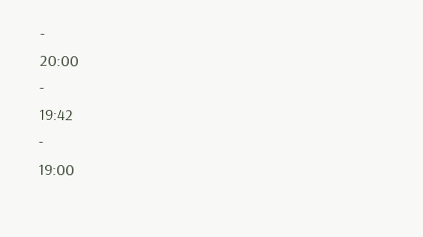-
20:00
-
19:42
-
19:00